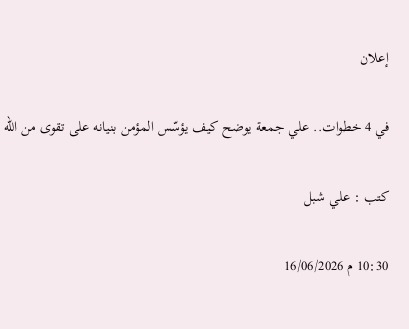إعلان

في 4 خطوات.. علي جمعة يوضح كيف يؤسّس المؤمن بنيانه على تقوى من الله

كتب : علي شبل

10:30 م 16/06/2026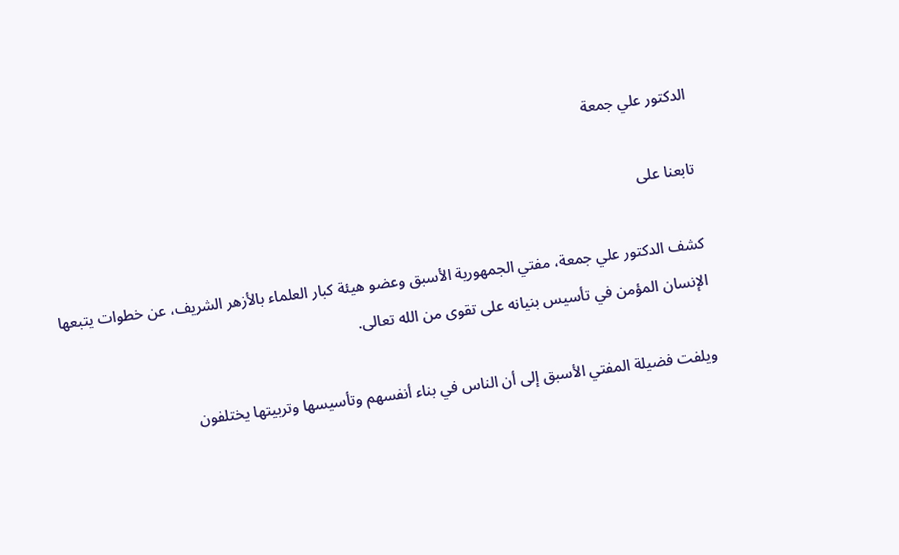الدكتور علي جمعة

تابعنا على

كشف الدكتور علي جمعة، مفتي الجمهورية الأسبق وعضو هيئة كبار العلماء بالأزهر الشريف، عن خطوات يتبعها الإنسان المؤمن في تأسيس بنيانه على تقوى من الله تعالى.

ويلفت فضيلة المفتي الأسبق إلى أن الناس في بناء أنفسهم وتأسيسها وتربيتها يختلفون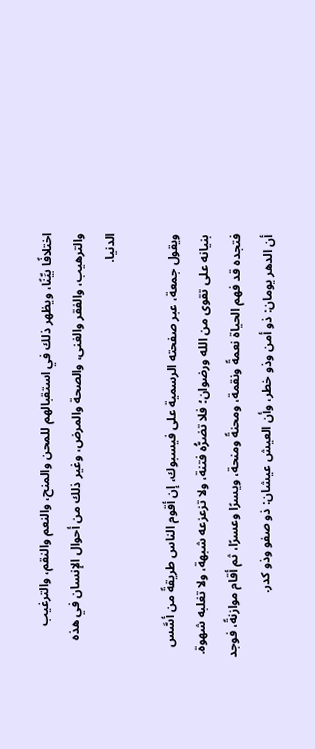اختلافًا بيِّنًا، ويظهر ذلك في استقبالهم للمحن والمنح، والنعم والنقم، والترغيب والترهيب، والفقر والغنى، والصحة والمرض، وغير ذلك من أحوال الإنسان في هذه الدنيا.

ويقول جمعة، عبر صفحته الرسمية على فيسبوك، إن أقوم الناس طريقةً من أسَّس بنيانه على تقوى من الله ورضوان؛ فلا تضرُّه فتنة، ولا تزعزعه شبهة، ولا تغلبه شهوة. فتجده قد فهم الحياة نعمةً ونقمة، ومحنةً ومنحة، ويسرًا وعسرًا، ثم أقام موازنةً، فوجد أن الدهر يومان: ذو أمن وذو خطر، وأن العيش عيشان: ذو صفو وذو كدر.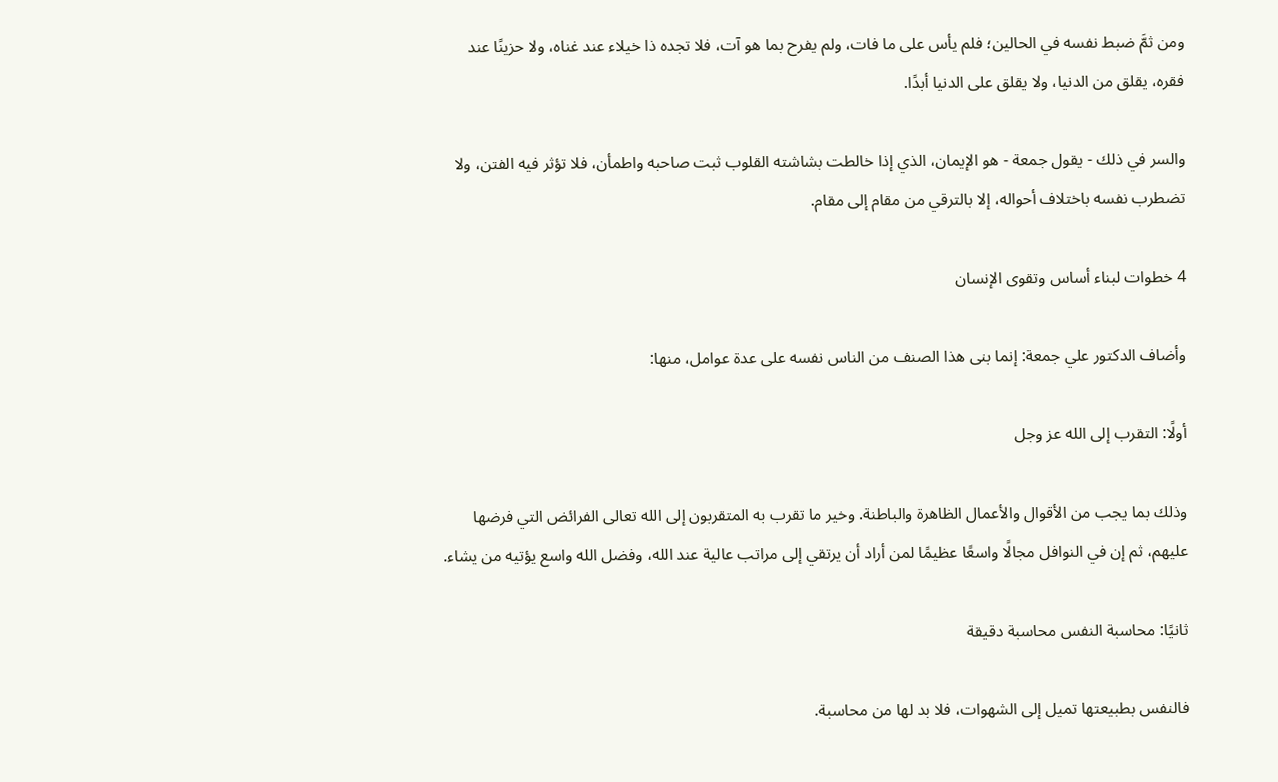ومن ثمَّ ضبط نفسه في الحالين؛ فلم يأس على ما فات، ولم يفرح بما هو آت، فلا تجده ذا خيلاء عند غناه، ولا حزينًا عند فقره، يقلق من الدنيا، ولا يقلق على الدنيا أبدًا.

والسر في ذلك - يقول جمعة - هو الإيمان، الذي إذا خالطت بشاشته القلوب ثبت صاحبه واطمأن، فلا تؤثر فيه الفتن، ولا تضطرب نفسه باختلاف أحواله، إلا بالترقي من مقام إلى مقام.

4 خطوات لبناء أساس وتقوى الإنسان

وأضاف الدكتور علي جمعة: إنما بنى هذا الصنف من الناس نفسه على عدة عوامل، منها:

أولًا: التقرب إلى الله عز وجل

وذلك بما يجب من الأقوال والأعمال الظاهرة والباطنة. وخير ما تقرب به المتقربون إلى الله تعالى الفرائض التي فرضها عليهم، ثم إن في النوافل مجالًا واسعًا عظيمًا لمن أراد أن يرتقي إلى مراتب عالية عند الله، وفضل الله واسع يؤتيه من يشاء.

ثانيًا: محاسبة النفس محاسبة دقيقة

فالنفس بطبيعتها تميل إلى الشهوات، فلا بد لها من محاسبة.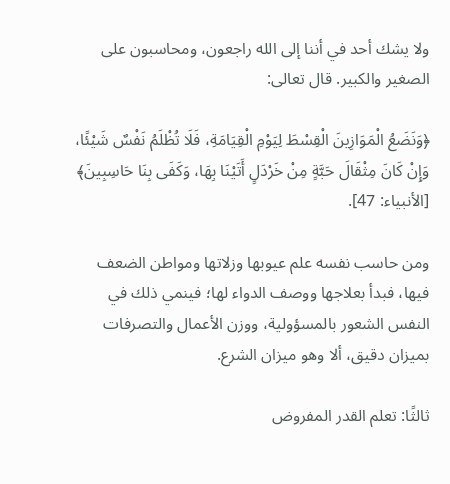ولا يشك أحد في أننا إلى الله راجعون، ومحاسبون على الصغير والكبير. قال تعالى:

﴿وَنَضَعُ الْمَوَازِينَ الْقِسْطَ لِيَوْمِ الْقِيَامَةِ، فَلَا تُظْلَمُ نَفْسٌ شَيْئًا، وَإِنْ كَانَ مِثْقَالَ حَبَّةٍ مِنْ خَرْدَلٍ أَتَيْنَا بِهَا، وَكَفَى بِنَا حَاسِبِينَ﴾ [الأنبياء: 47].

ومن حاسب نفسه علم عيوبها وزلاتها ومواطن الضعف فيها، فبدأ بعلاجها ووصف الدواء لها؛ فينمي ذلك في النفس الشعور بالمسؤولية، ووزن الأعمال والتصرفات بميزان دقيق، ألا وهو ميزان الشرع.

ثالثًا: تعلم القدر المفروض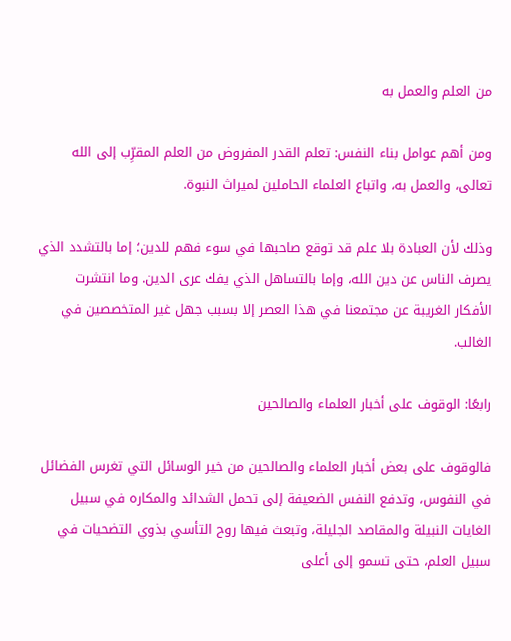من العلم والعمل به

ومن أهم عوامل بناء النفس: تعلم القدر المفروض من العلم المقرِّب إلى الله تعالى، والعمل به، واتباع العلماء الحاملين لميراث النبوة.

وذلك لأن العبادة بلا علم قد توقع صاحبها في سوء فهم للدين؛ إما بالتشدد الذي يصرف الناس عن دين الله، وإما بالتساهل الذي يفك عرى الدين. وما انتشرت الأفكار الغريبة عن مجتمعنا في هذا العصر إلا بسبب جهل غير المتخصصين في الغالب.

رابعًا: الوقوف على أخبار العلماء والصالحين

فالوقوف على بعض أخبار العلماء والصالحين من خير الوسائل التي تغرس الفضائل في النفوس، وتدفع النفس الضعيفة إلى تحمل الشدائد والمكاره في سبيل الغايات النبيلة والمقاصد الجليلة، وتبعث فيها روح التأسي بذوي التضحيات في سبيل العلم، حتى تسمو إلى أعلى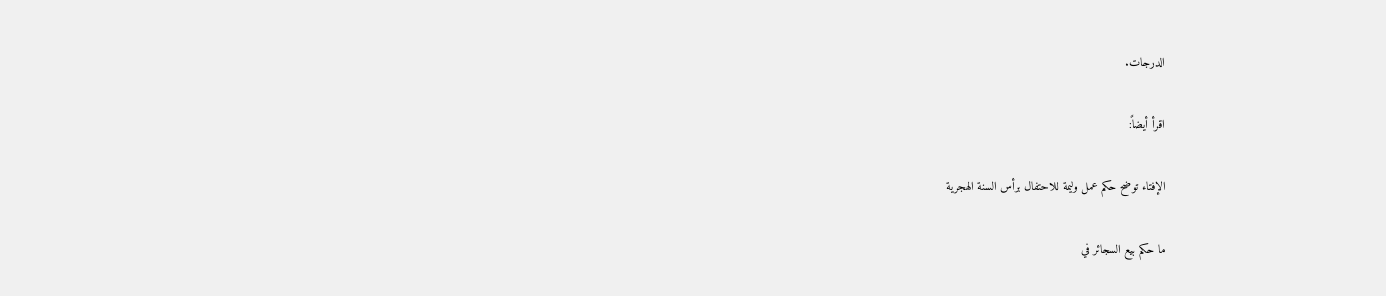الدرجات.

اقرأ أيضاً:

الإفتاء توضح حكم عمل وليمة للاحتفال برأس السنة الهجرية

ما حكم بيع السجائر في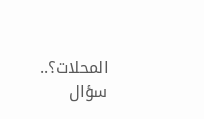المحلات؟.. سؤال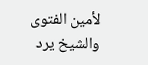لأمين الفتوى والشيخ يرد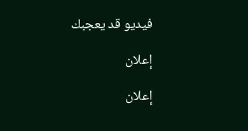فيديو قد يعجبك

إعلان

إعلان